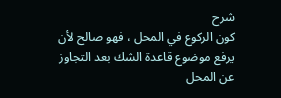شرح
كون الركوع في المحل ، فهو صالح لأن يرفع موضوع قاعدة الشك بعد التجاوز
عن المحل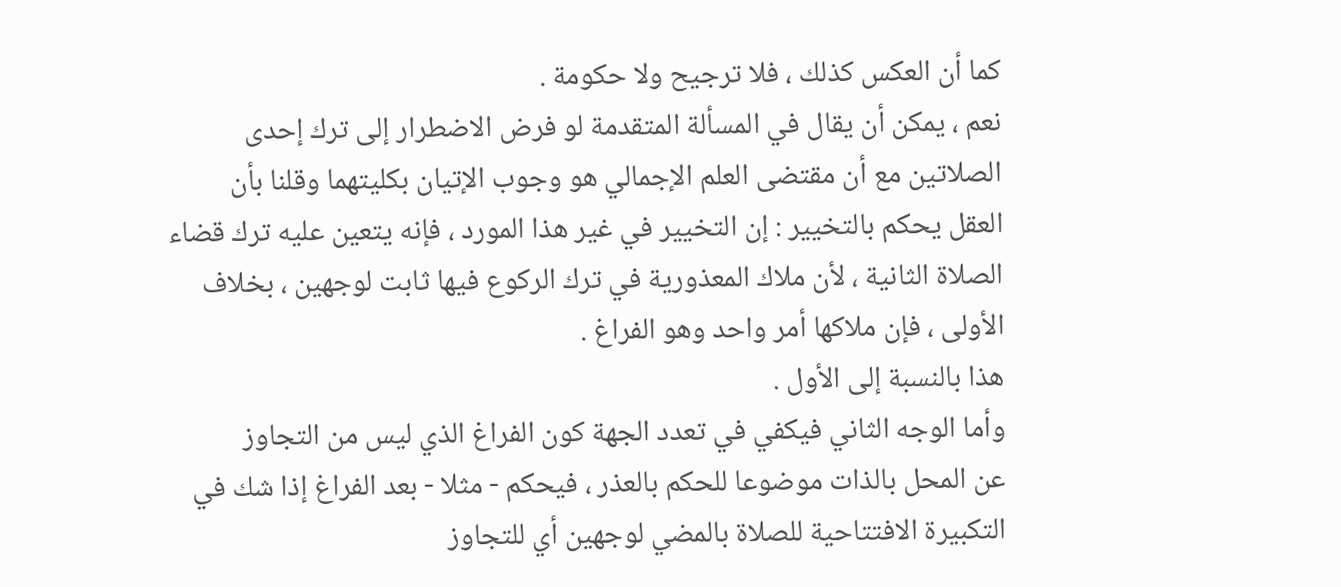كما أن العكس كذلك ، فلا ترجيح ولا حكومة .
نعم ، يمكن أن يقال في المسألة المتقدمة لو فرض الاضطرار إلى ترك إحدى
الصلاتين مع أن مقتضى العلم الإجمالي هو وجوب الإتيان بكليتهما وقلنا بأن
العقل يحكم بالتخيير : إن التخيير في غير هذا المورد ، فإنه يتعين عليه ترك قضاء
الصلاة الثانية ، لأن ملاك المعذورية في ترك الركوع فيها ثابت لوجهين ، بخلاف
الأولى ، فإن ملاكها أمر واحد وهو الفراغ .
هذا بالنسبة إلى الأول .
وأما الوجه الثاني فيكفي في تعدد الجهة كون الفراغ الذي ليس من التجاوز
عن المحل بالذات موضوعا للحكم بالعذر ، فيحكم - مثلا - بعد الفراغ إذا شك في
التكبيرة الافتتاحية للصلاة بالمضي لوجهين أي للتجاوز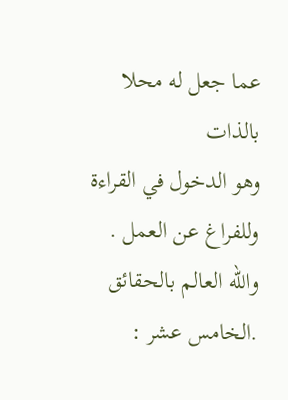عما جعل له محلا بالذات
وهو الدخول في القراءة وللفراغ عن العمل . والله العالم بالحقائق .الخامس عشر :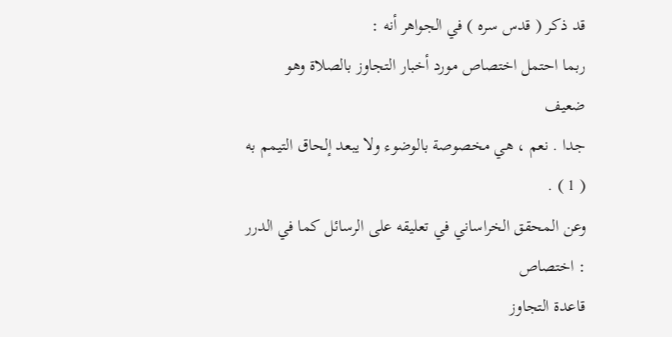قد ذكر ( قدس سره ) في الجواهر أنه :
ربما احتمل اختصاص مورد أخبار التجاوز بالصلاة وهو ضعيف
جدا . نعم ، هي مخصوصة بالوضوء ولا يبعد إلحاق التيمم به ( 1 ) .
وعن المحقق الخراساني في تعليقه على الرسائل كما في الدرر : اختصاص
قاعدة التجاوز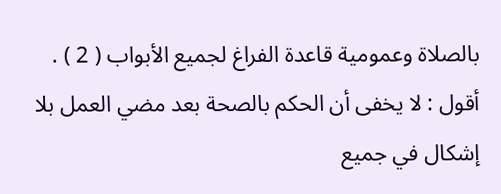بالصلاة وعمومية قاعدة الفراغ لجميع الأبواب ( 2 ) .
أقول : لا يخفى أن الحكم بالصحة بعد مضي العمل بلا إشكال في جميع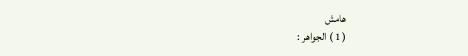هامش
( 1 ) الجواهر :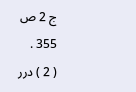ج 2 ص 355 .
( 2 ) درر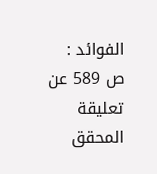الفوائد : ص 589 عن تعليقة المحقق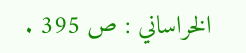الخراساني : ص 395 .